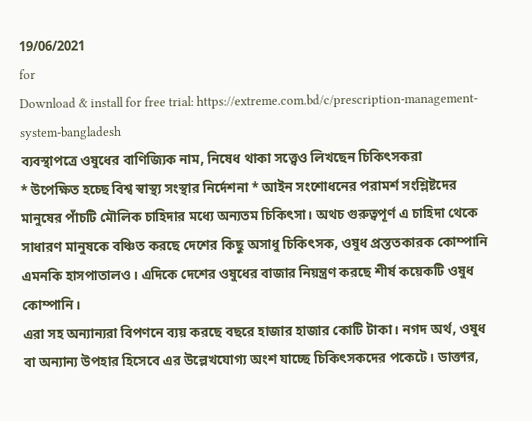19/06/2021
for
Download & install for free trial: https://extreme.com.bd/c/prescription-management-system-bangladesh
ব্যবস্থাপত্রে ওষুধের বাণিজ্যিক নাম, নিষেধ থাকা সত্ত্বেও লিখছেন চিকিৎসকরা
* উপেক্ষিত হচ্ছে বিশ্ব স্বাস্থ্য সংস্থার নির্দেশনা * আইন সংশোধনের পরামর্শ সংশ্লিষ্টদের
মানুষের পাঁচটি মৌলিক চাহিদার মধ্যে অন্যতম চিকিৎসা। অথচ গুরুত্বপূর্ণ এ চাহিদা থেকে সাধারণ মানুষকে বঞ্চিত করছে দেশের কিছু অসাধু চিকিৎসক, ওষুধ প্রস্ততকারক কোম্পানি এমনকি হাসপাতালও। এদিকে দেশের ওষুধের বাজার নিয়ন্ত্রণ করছে শীর্ষ কয়েকটি ওষুধ কোম্পানি।
এরা সহ অন্যান্যরা বিপণনে ব্যয় করছে বছরে হাজার হাজার কোটি টাকা। নগদ অর্থ, ওষুধ বা অন্যান্য উপহার হিসেবে এর উল্লেখযোগ্য অংশ যাচ্ছে চিকিৎসকদের পকেটে। ডাক্তার,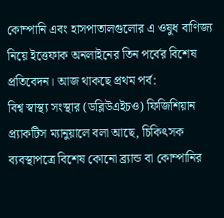কোম্পানি এবং হাসপাতালগুলোর এ ওষুধ বাণিজ্য নিয়ে ইত্তেফাক অনলাইনের তিন পর্বের বিশেষ প্রতিবেদন। আজ থাকছে প্রথম পর্ব:
বিশ্ব স্বাস্থ্য সংস্থার (ডব্লিউএইচও) ফিজিশিয়ান প্র্যাকটিস ম্যানুয়ালে বলা আছে, চিকিৎসক ব্যবস্থাপত্রে বিশেষ কোনো ব্র্যান্ড বা কোম্পানির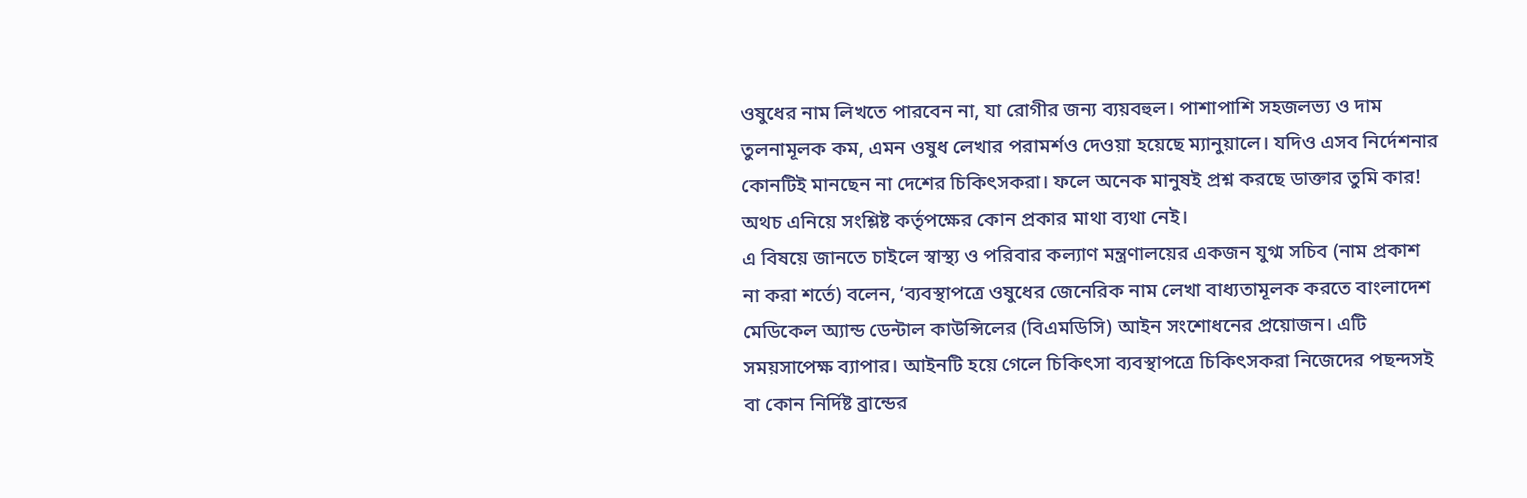ওষুধের নাম লিখতে পারবেন না, যা রোগীর জন্য ব্যয়বহুল। পাশাপাশি সহজলভ্য ও দাম তুলনামূলক কম, এমন ওষুধ লেখার পরামর্শও দেওয়া হয়েছে ম্যানুয়ালে। যদিও এসব নির্দেশনার কোনটিই মানছেন না দেশের চিকিৎসকরা। ফলে অনেক মানুষই প্রশ্ন করছে ডাক্তার তুমি কার! অথচ এনিয়ে সংশ্লিষ্ট কর্তৃপক্ষের কোন প্রকার মাথা ব্যথা নেই।
এ বিষয়ে জানতে চাইলে স্বাস্থ্য ও পরিবার কল্যাণ মন্ত্রণালয়ের একজন যুগ্ম সচিব (নাম প্রকাশ না করা শর্তে) বলেন, ‘ব্যবস্থাপত্রে ওষুধের জেনেরিক নাম লেখা বাধ্যতামূলক করতে বাংলাদেশ মেডিকেল অ্যান্ড ডেন্টাল কাউন্সিলের (বিএমডিসি) আইন সংশোধনের প্রয়োজন। এটি সময়সাপেক্ষ ব্যাপার। আইনটি হয়ে গেলে চিকিৎসা ব্যবস্থাপত্রে চিকিৎসকরা নিজেদের পছন্দসই বা কোন নির্দিষ্ট ব্রান্ডের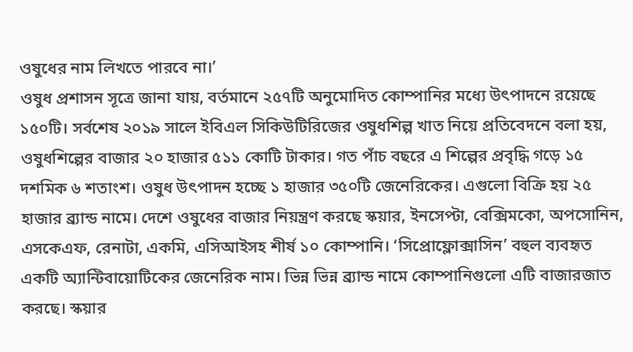ওষুধের নাম লিখতে পারবে না।’
ওষুধ প্রশাসন সূত্রে জানা যায়, বর্তমানে ২৫৭টি অনুমোদিত কোম্পানির মধ্যে উৎপাদনে রয়েছে ১৫০টি। সর্বশেষ ২০১৯ সালে ইবিএল সিকিউটিরিজের ওষুধশিল্প খাত নিয়ে প্রতিবেদনে বলা হয়, ওষুধশিল্পের বাজার ২০ হাজার ৫১১ কোটি টাকার। গত পাঁচ বছরে এ শিল্পের প্রবৃদ্ধি গড়ে ১৫ দশমিক ৬ শতাংশ। ওষুধ উৎপাদন হচ্ছে ১ হাজার ৩৫০টি জেনেরিকের। এগুলো বিক্রি হয় ২৫ হাজার ব্র্যান্ড নামে। দেশে ওষুধের বাজার নিয়ন্ত্রণ করছে স্কয়ার, ইনসেপ্টা, বেক্সিমকো, অপসোনিন, এসকেএফ, রেনাটা, একমি, এসিআইসহ শীর্ষ ১০ কোম্পানি। ‘সিপ্রোফ্লোক্সাসিন’ বহুল ব্যবহৃত একটি অ্যান্টিবায়োটিকের জেনেরিক নাম। ভিন্ন ভিন্ন ব্র্যান্ড নামে কোম্পানিগুলো এটি বাজারজাত করছে। স্কয়ার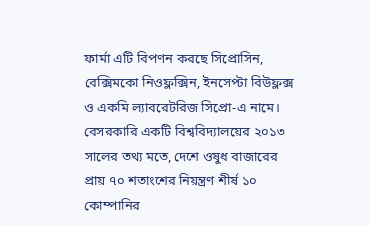ফার্মা এটি বিপণন করছে সিপ্রোসিন, বেক্সিমকো নিওফ্লক্সিন, ইনসেপ্টা বিউফ্লক্স ও একমি ল্যাবরেটরিজ সিপ্রো-এ নামে।
বেসরকারি একটি বিশ্ববিদ্যালয়ের ২০১৩ সালের তথ্য মতে, দেশে ওষুধ বাজারের প্রায় ৭০ শতাংশের নিয়ন্ত্রণ শীর্ষ ১০ কোম্পানির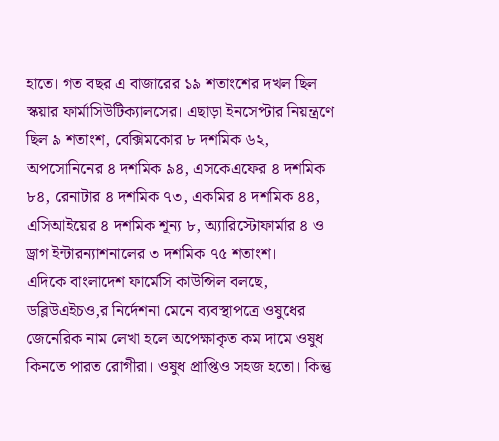হাতে। গত বছর এ বাজারের ১৯ শতাংশের দখল ছিল স্কয়ার ফার্মাসিউটিক্যালসের। এছাড়া ইনসেপ্টার নিয়ন্ত্রণে ছিল ৯ শতাংশ, বেক্সিমকোর ৮ দশমিক ৬২, অপসোনিনের ৪ দশমিক ৯৪, এসকেএফের ৪ দশমিক ৮৪, রেনাটার ৪ দশমিক ৭৩, একমির ৪ দশমিক ৪৪, এসিআইয়ের ৪ দশমিক শূন্য ৮, অ্যারিস্টোফার্মার ৪ ও ড্রাগ ইন্টারন্যাশনালের ৩ দশমিক ৭৫ শতাংশ।
এদিকে বাংলাদেশ ফার্মেসি কাউন্সিল বলছে, ডব্লিউএইচও,র নির্দেশনা মেনে ব্যবস্থাপত্রে ওষুধের জেনেরিক নাম লেখা হলে অপেক্ষাকৃত কম দামে ওষুধ কিনতে পারত রোগীরা। ওষুধ প্রাপ্তিও সহজ হতো। কিন্তু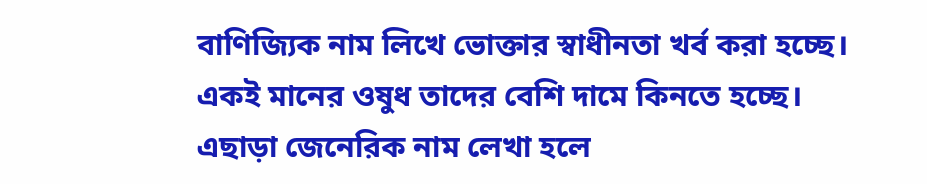বাণিজ্যিক নাম লিখে ভোক্তার স্বাধীনতা খর্ব করা হচ্ছে। একই মানের ওষুধ তাদের বেশি দামে কিনতে হচ্ছে। এছাড়া জেনেরিক নাম লেখা হলে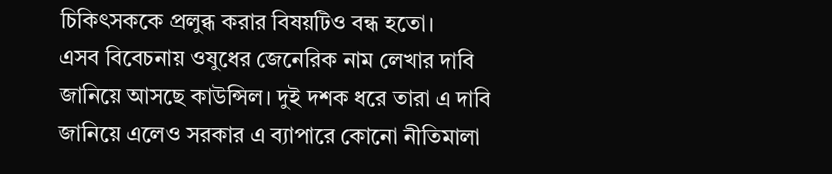চিকিৎসককে প্রলুব্ধ করার বিষয়টিও বন্ধ হতো।
এসব বিবেচনায় ওষুধের জেনেরিক নাম লেখার দাবি জানিয়ে আসছে কাউন্সিল। দুই দশক ধরে তারা এ দাবি জানিয়ে এলেও সরকার এ ব্যাপারে কোনো নীতিমালা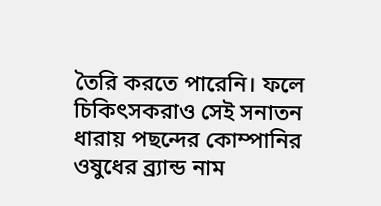তৈরি করতে পারেনি। ফলে চিকিৎসকরাও সেই সনাতন ধারায় পছন্দের কোম্পানির ওষুধের ব্র্যান্ড নাম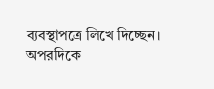ব্যবস্থাপত্রে লিখে দিচ্ছেন।
অপরদিকে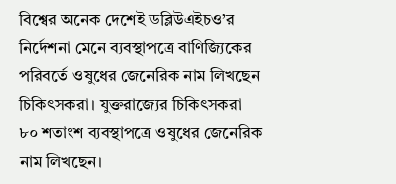বিশ্বের অনেক দেশেই ডব্লিউএইচও’র নির্দেশনা মেনে ব্যবস্থাপত্রে বাণিজ্যিকের পরিবর্তে ওষুধের জেনেরিক নাম লিখছেন চিকিৎসকরা। যুক্তরাজ্যের চিকিৎসকরা ৮০ শতাংশ ব্যবস্থাপত্রে ওষুধের জেনেরিক নাম লিখছেন।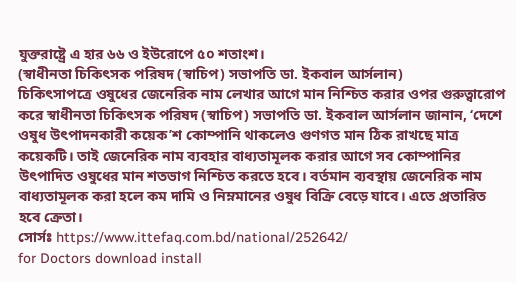যুক্তরাষ্ট্রে এ হার ৬৬ ও ইউরোপে ৫০ শতাংশ।
(স্বাধীনতা চিকিৎসক পরিষদ (স্বাচিপ) সভাপতি ডা. ইকবাল আর্সলান)
চিকিৎসাপত্রে ওষুধের জেনেরিক নাম লেখার আগে মান নিশ্চিত করার ওপর গুরুত্বারোপ করে স্বাধীনতা চিকিৎসক পরিষদ (স্বাচিপ) সভাপতি ডা. ইকবাল আর্সলান জানান, ‘দেশে ওষুধ উৎপাদনকারী কয়েক’শ কোম্পানি থাকলেও গুণগত মান ঠিক রাখছে মাত্র কয়েকটি। তাই জেনেরিক নাম ব্যবহার বাধ্যতামূলক করার আগে সব কোম্পানির উৎপাদিত ওষুধের মান শতভাগ নিশ্চিত করতে হবে। বর্তমান ব্যবস্থায় জেনেরিক নাম বাধ্যতামূলক করা হলে কম দামি ও নিম্নমানের ওষুধ বিক্রি বেড়ে যাবে। এতে প্রতারিত হবে ক্রেতা।
সোর্সঃ https://www.ittefaq.com.bd/national/252642/
for Doctors download install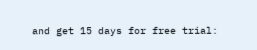and get 15 days for free trial: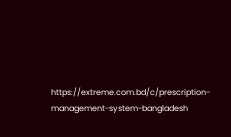https://extreme.com.bd/c/prescription-management-system-bangladesh